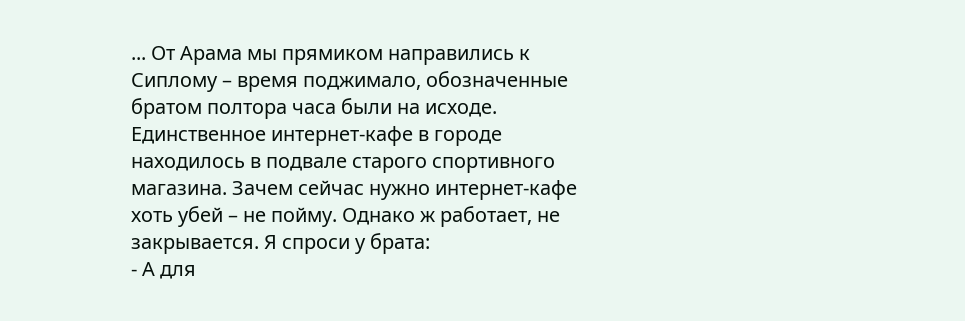... От Арама мы прямиком направились к Сиплому – время поджимало, обозначенные братом полтора часа были на исходе. Единственное интернет-кафе в городе находилось в подвале старого спортивного магазина. Зачем сейчас нужно интернет-кафе хоть убей – не пойму. Однако ж работает, не закрывается. Я спроси у брата:
- А для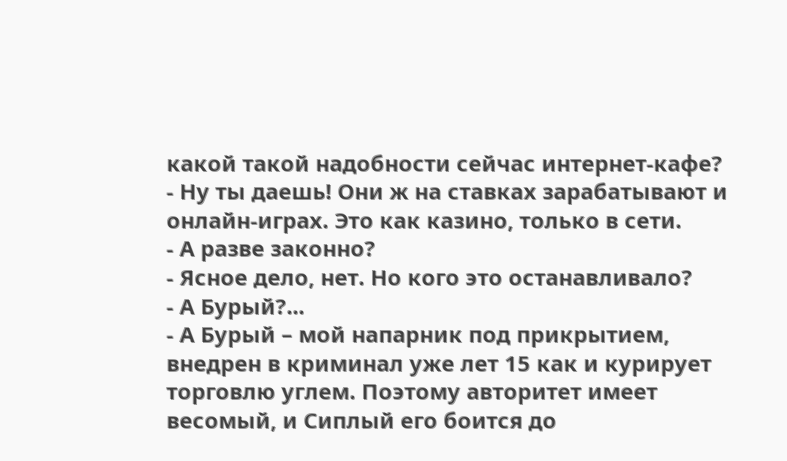какой такой надобности сейчас интернет-кафе?
- Ну ты даешь! Они ж на ставках зарабатывают и онлайн-играх. Это как казино, только в сети.
- А разве законно?
- Ясное дело, нет. Но кого это останавливало?
- А Бурый?...
- А Бурый – мой напарник под прикрытием, внедрен в криминал уже лет 15 как и курирует торговлю углем. Поэтому авторитет имеет весомый, и Сиплый его боится до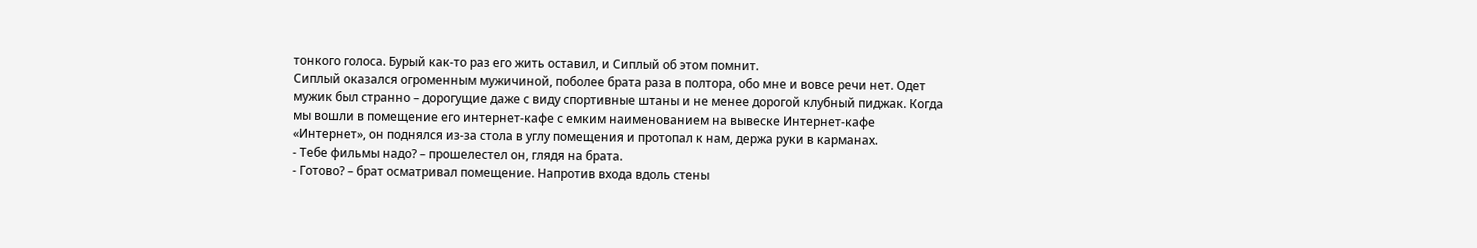тонкого голоса. Бурый как-то раз его жить оставил, и Сиплый об этом помнит.
Сиплый оказался огроменным мужичиной, поболее брата раза в полтора, обо мне и вовсе речи нет. Одет мужик был странно – дорогущие даже с виду спортивные штаны и не менее дорогой клубный пиджак. Когда мы вошли в помещение его интернет-кафе с емким наименованием на вывеске Интернет-кафе «Интернет», он поднялся из-за стола в углу помещения и протопал к нам, держа руки в карманах.
- Тебе фильмы надо? – прошелестел он, глядя на брата.
- Готово? – брат осматривал помещение. Напротив входа вдоль стены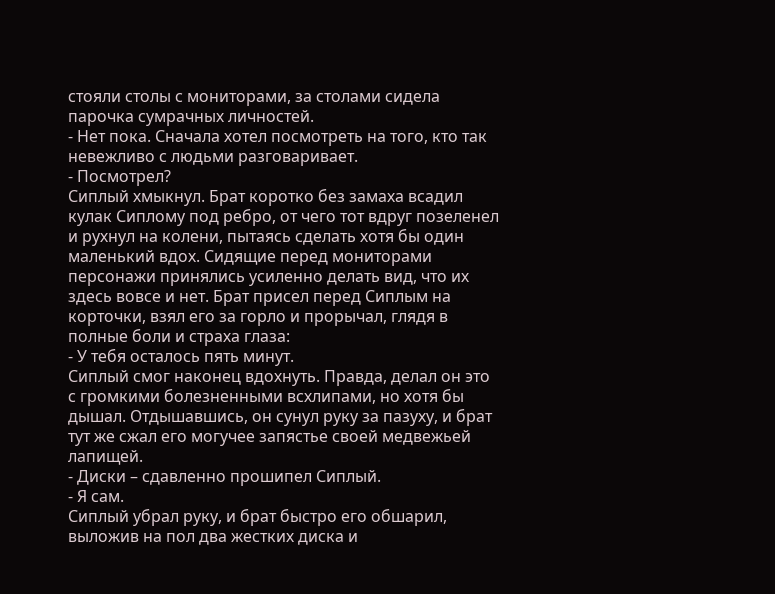стояли столы с мониторами, за столами сидела парочка сумрачных личностей.
- Нет пока. Сначала хотел посмотреть на того, кто так невежливо с людьми разговаривает.
- Посмотрел?
Сиплый хмыкнул. Брат коротко без замаха всадил кулак Сиплому под ребро, от чего тот вдруг позеленел и рухнул на колени, пытаясь сделать хотя бы один маленький вдох. Сидящие перед мониторами персонажи принялись усиленно делать вид, что их здесь вовсе и нет. Брат присел перед Сиплым на корточки, взял его за горло и прорычал, глядя в полные боли и страха глаза:
- У тебя осталось пять минут.
Сиплый смог наконец вдохнуть. Правда, делал он это с громкими болезненными всхлипами, но хотя бы дышал. Отдышавшись, он сунул руку за пазуху, и брат тут же сжал его могучее запястье своей медвежьей лапищей.
- Диски – сдавленно прошипел Сиплый.
- Я сам.
Сиплый убрал руку, и брат быстро его обшарил, выложив на пол два жестких диска и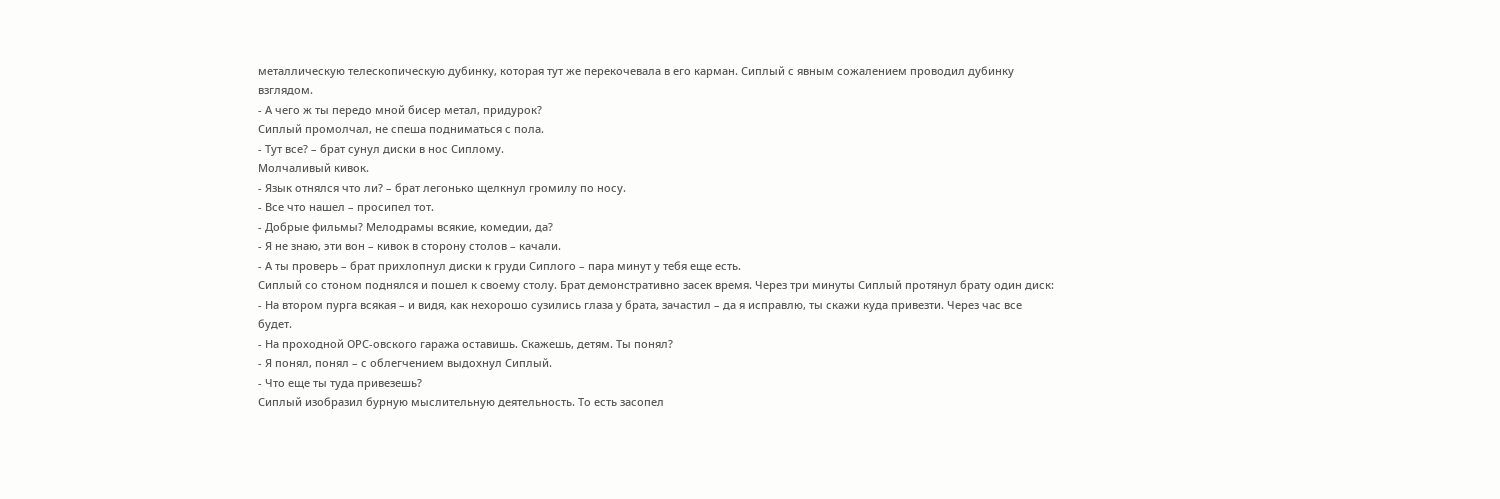металлическую телескопическую дубинку, которая тут же перекочевала в его карман. Сиплый с явным сожалением проводил дубинку взглядом.
- А чего ж ты передо мной бисер метал, придурок?
Сиплый промолчал, не спеша подниматься с пола.
- Тут все? – брат сунул диски в нос Сиплому.
Молчаливый кивок.
- Язык отнялся что ли? – брат легонько щелкнул громилу по носу.
- Все что нашел – просипел тот.
- Добрые фильмы? Мелодрамы всякие, комедии, да?
- Я не знаю, эти вон – кивок в сторону столов – качали.
- А ты проверь – брат прихлопнул диски к груди Сиплого – пара минут у тебя еще есть.
Сиплый со стоном поднялся и пошел к своему столу. Брат демонстративно засек время. Через три минуты Сиплый протянул брату один диск:
- На втором пурга всякая – и видя, как нехорошо сузились глаза у брата, зачастил – да я исправлю, ты скажи куда привезти. Через час все будет.
- На проходной ОРС-овского гаража оставишь. Скажешь, детям. Ты понял?
- Я понял, понял – с облегчением выдохнул Сиплый.
- Что еще ты туда привезешь?
Сиплый изобразил бурную мыслительную деятельность. То есть засопел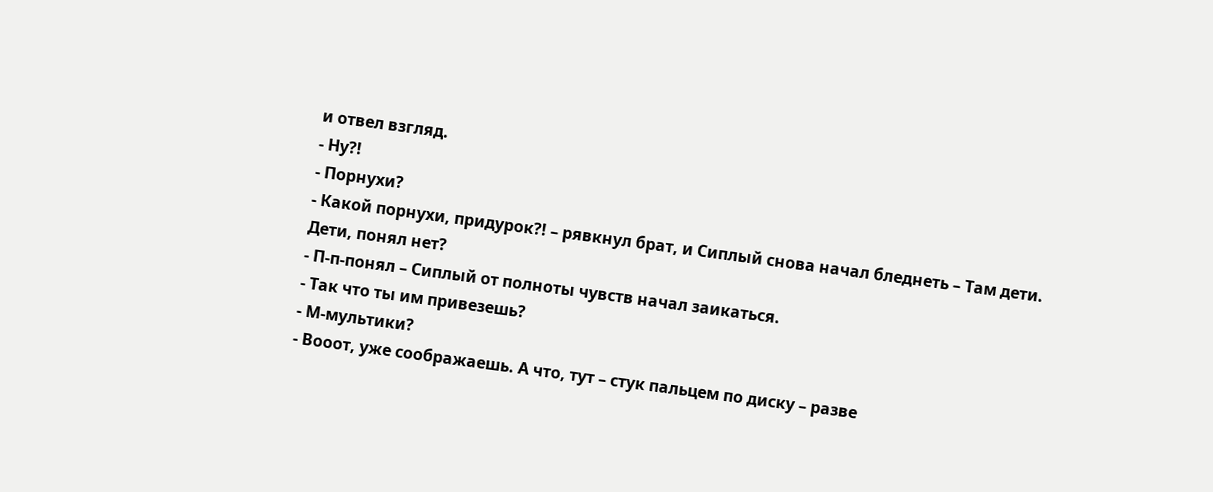и отвел взгляд.
- Ну?!
- Порнухи?
- Какой порнухи, придурок?! – рявкнул брат, и Сиплый снова начал бледнеть – Там дети. Дети, понял нет?
- П-п-понял – Сиплый от полноты чувств начал заикаться.
- Так что ты им привезешь?
- М-мультики?
- Вооот, уже соображаешь. А что, тут – стук пальцем по диску – разве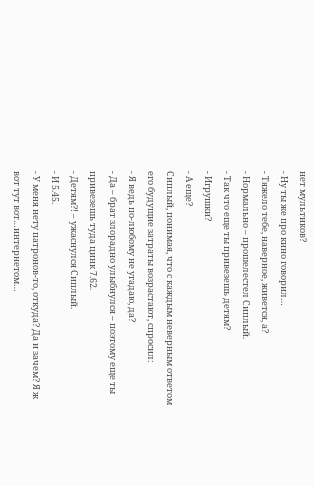нет мультиков?
- Ну ты же про кино говорил…
- Тяжело тебе, наверное, живется, а?
- Нормально – прошелестел Сиплый.
- Так что еще ты привезешь детям?
- Игрушки?
- А еще?
Сиплый, понимая, что с каждым неверным ответом его будущие затраты возрастают, спросил:
- Я ведь по-любому не угадаю, да?
- Да – брат злорадно улыбнулся – поэтому еще ты привезешь туда цинк 7.62.
- Детям?! – ужаснулся Сиплый.
- И 5.45.
- У меня нету патронов-то, откуда? Да и зачем? Я ж вот тут вот…интернетом…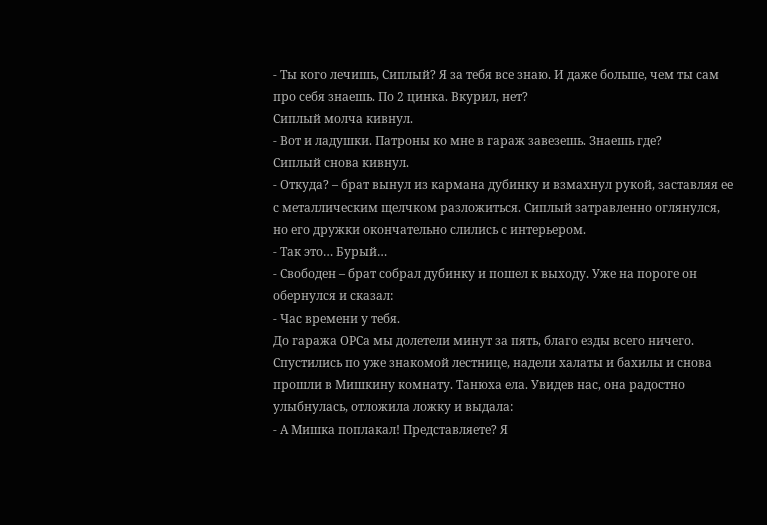- Ты кого лечишь, Сиплый? Я за тебя все знаю. И даже больше, чем ты сам про себя знаешь. По 2 цинка. Вкурил, нет?
Сиплый молча кивнул.
- Вот и ладушки. Патроны ко мне в гараж завезешь. Знаешь где?
Сиплый снова кивнул.
- Откуда? – брат вынул из кармана дубинку и взмахнул рукой, заставляя ее с металлическим щелчком разложиться. Сиплый затравленно оглянулся, но его дружки окончательно слились с интерьером.
- Так это… Бурый…
- Свободен – брат собрал дубинку и пошел к выходу. Уже на пороге он обернулся и сказал:
- Час времени у тебя.
До гаража ОРСа мы долетели минут за пять, благо езды всего ничего. Спустились по уже знакомой лестнице, надели халаты и бахилы и снова прошли в Мишкину комнату. Танюха ела. Увидев нас, она радостно улыбнулась, отложила ложку и выдала:
- А Мишка поплакал! Представляете? Я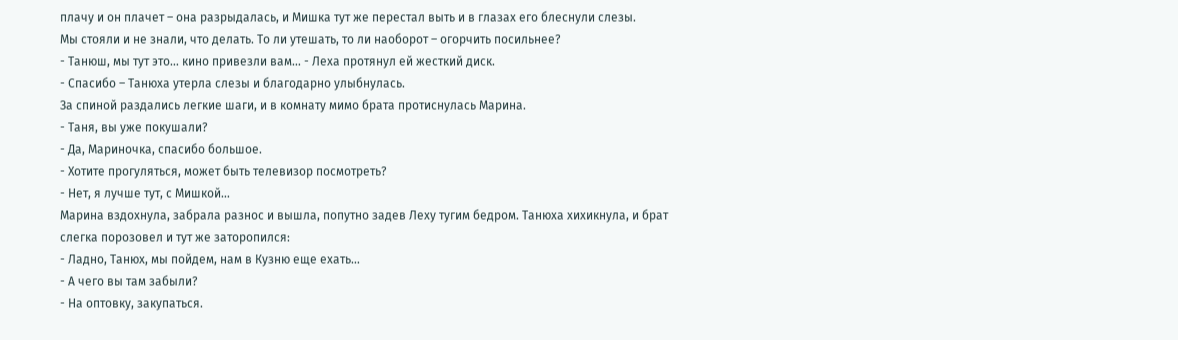плачу и он плачет – она разрыдалась, и Мишка тут же перестал выть и в глазах его блеснули слезы.
Мы стояли и не знали, что делать. То ли утешать, то ли наоборот – огорчить посильнее?
- Танюш, мы тут это… кино привезли вам… - Леха протянул ей жесткий диск.
- Спасибо – Танюха утерла слезы и благодарно улыбнулась.
За спиной раздались легкие шаги, и в комнату мимо брата протиснулась Марина.
- Таня, вы уже покушали?
- Да, Мариночка, спасибо большое.
- Хотите прогуляться, может быть телевизор посмотреть?
- Нет, я лучше тут, с Мишкой…
Марина вздохнула, забрала разнос и вышла, попутно задев Леху тугим бедром. Танюха хихикнула, и брат слегка порозовел и тут же заторопился:
- Ладно, Танюх, мы пойдем, нам в Кузню еще ехать…
- А чего вы там забыли?
- На оптовку, закупаться.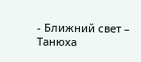- Ближний свет – Танюха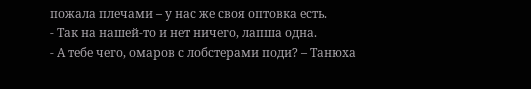пожала плечами – у нас же своя оптовка есть.
- Так на нашей-то и нет ничего, лапша одна.
- А тебе чего, омаров с лобстерами поди? – Танюха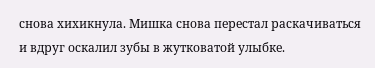снова хихикнула. Мишка снова перестал раскачиваться и вдруг оскалил зубы в жутковатой улыбке.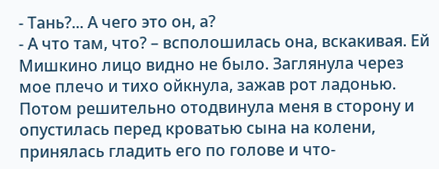- Тань?... А чего это он, а?
- А что там, что? – всполошилась она, вскакивая. Ей Мишкино лицо видно не было. Заглянула через мое плечо и тихо ойкнула, зажав рот ладонью. Потом решительно отодвинула меня в сторону и опустилась перед кроватью сына на колени, принялась гладить его по голове и что-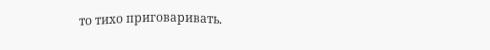то тихо приговаривать.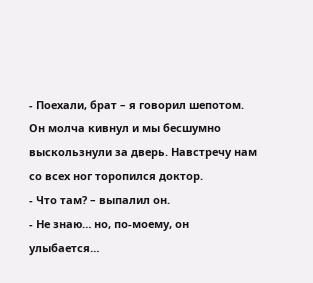- Поехали, брат – я говорил шепотом.
Он молча кивнул и мы бесшумно выскользнули за дверь. Навстречу нам со всех ног торопился доктор.
- Что там? – выпалил он.
- Не знаю… но, по-моему, он улыбается…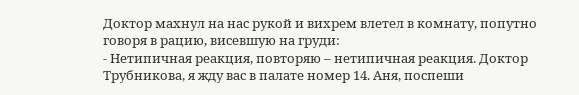Доктор махнул на нас рукой и вихрем влетел в комнату, попутно говоря в рацию, висевшую на груди:
- Нетипичная реакция, повторяю – нетипичная реакция. Доктор Трубникова, я жду вас в палате номер 14. Аня, поспеши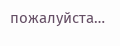пожалуйста…